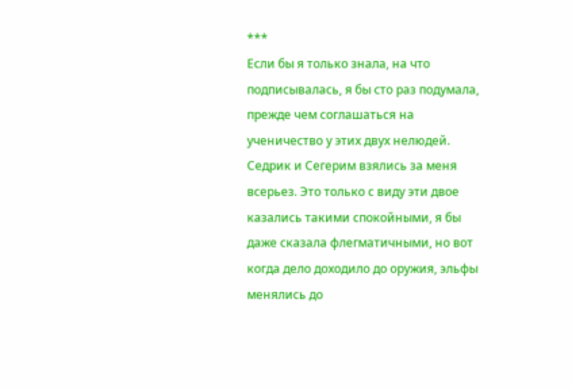***
Если бы я только знала, на что подписывалась, я бы сто раз подумала, прежде чем соглашаться на ученичество у этих двух нелюдей.
Седрик и Сегерим взялись за меня всерьез. Это только с виду эти двое казались такими спокойными, я бы даже сказала флегматичными, но вот когда дело доходило до оружия, эльфы менялись до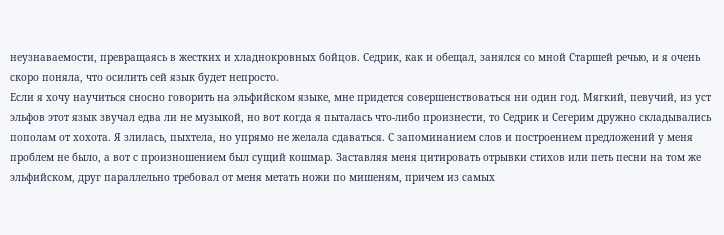неузнаваемости, превращаясь в жестких и хладнокровных бойцов. Седрик, как и обещал, занялся со мной Старшей речью, и я очень скоро поняла, что осилить сей язык будет непросто.
Если я хочу научиться сносно говорить на эльфийском языке, мне придется совершенствоваться ни один год. Мягкий, певучий, из уст эльфов этот язык звучал едва ли не музыкой, но вот когда я пыталась что-либо произнести, то Седрик и Сегерим дружно складывались пополам от хохота. Я злилась, пыхтела, но упрямо не желала сдаваться. С запоминанием слов и построением предложений у меня проблем не было, а вот с произношением был сущий кошмар. Заставляя меня цитировать отрывки стихов или петь песни на том же эльфийском, друг параллельно требовал от меня метать ножи по мишеням, причем из самых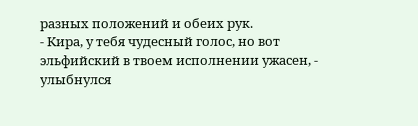разных положений и обеих рук.
- Кира, у тебя чудесный голос, но вот эльфийский в твоем исполнении ужасен, - улыбнулся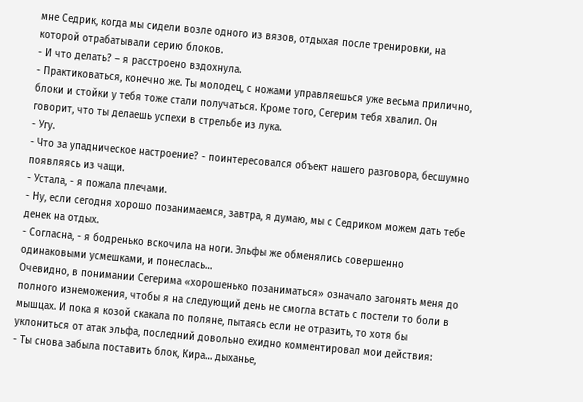мне Седрик, когда мы сидели возле одного из вязов, отдыхая после тренировки, на которой отрабатывали серию блоков.
- И что делать? – я расстроено вздохнула.
- Практиковаться, конечно же. Ты молодец, с ножами управляешься уже весьма прилично, блоки и стойки у тебя тоже стали получаться. Кроме того, Сегерим тебя хвалил. Он говорит, что ты делаешь успехи в стрельбе из лука.
- Угу.
- Что за упадническое настроение? - поинтересовался объект нашего разговора, бесшумно появляясь из чащи.
- Устала, - я пожала плечами.
- Ну, если сегодня хорошо позанимаемся, завтра, я думаю, мы с Седриком можем дать тебе денек на отдых.
- Согласна, - я бодренько вскочила на ноги. Эльфы же обменялись совершенно одинаковыми усмешками, и понеслась…
Очевидно, в понимании Сегерима «хорошенько позаниматься» означало загонять меня до полного изнеможения, чтобы я на следующий день не смогла встать с постели то боли в мышцах. И пока я козой скакала по поляне, пытаясь если не отразить, то хотя бы уклониться от атак эльфа, последний довольно ехидно комментировал мои действия:
- Ты снова забыла поставить блок, Кира… дыханье,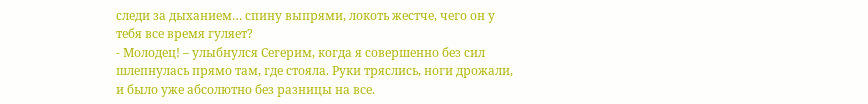следи за дыханием… спину выпрями, локоть жестче, чего он у тебя все время гуляет?
- Молодец! – улыбнулся Сегерим, когда я совершенно без сил шлепнулась прямо там, где стояла. Руки тряслись, ноги дрожали, и было уже абсолютно без разницы на все.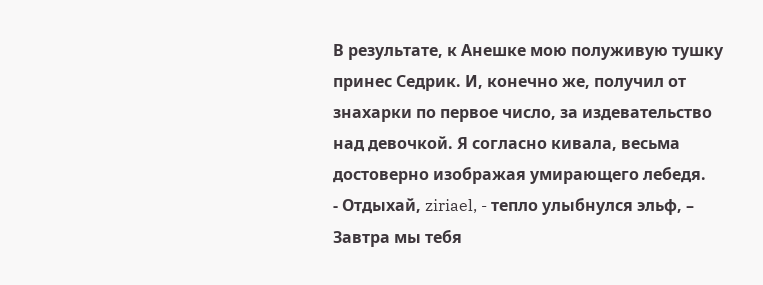В результате, к Анешке мою полуживую тушку принес Седрик. И, конечно же, получил от знахарки по первое число, за издевательство над девочкой. Я согласно кивала, весьма достоверно изображая умирающего лебедя.
- Отдыхай, ziriael, - тепло улыбнулся эльф, – Завтра мы тебя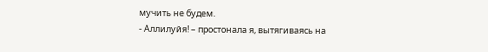мучить не будем.
- Аллилуйя! – простонала я, вытягиваясь на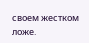своем жестком ложе.